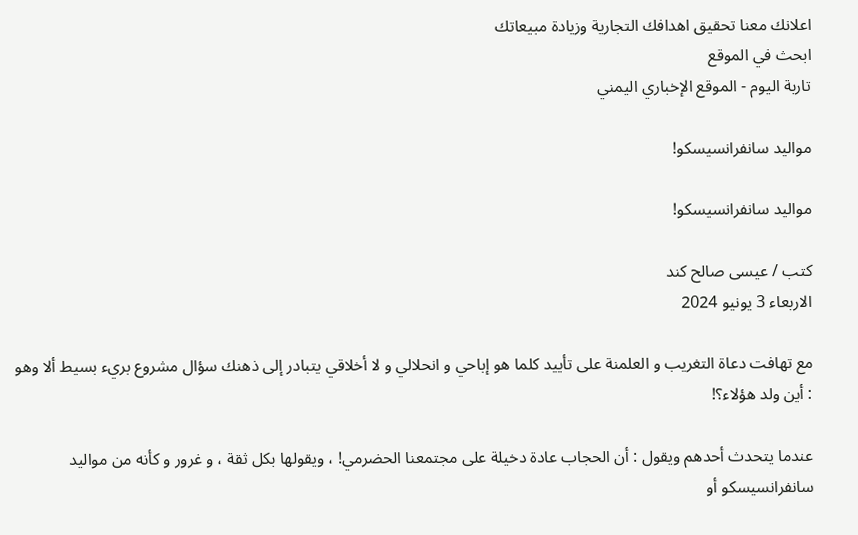اعلانك معنا تحقيق اهدافك التجارية وزيادة مبيعاتك
ابحث في الموقع
تاربة اليوم - الموقع الإخباري اليمني

مواليد سانفرانسيسكو!

مواليد سانفرانسيسكو!

كتب / عيسى صالح كند
الاربعاء 3 يونيو 2024

مع تهافت دعاة التغريب و العلمنة على تأييد كلما هو إباحي و انحلالي و لا أخلاقي يتبادر إلى ذهنك سؤال مشروع بريء بسيط ألا وهو : أين ولد هؤلاء؟!

عندما يتحدث أحدهم ويقول : أن الحجاب عادة دخيلة على مجتمعنا الحضرمي! ، ويقولها بكل ثقة ، و غرور و كأنه من مواليد سانفرانسيسكو أو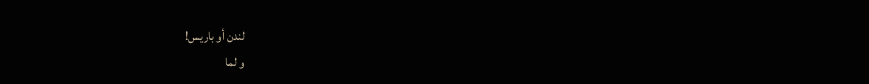لندن أو باريس!
و لما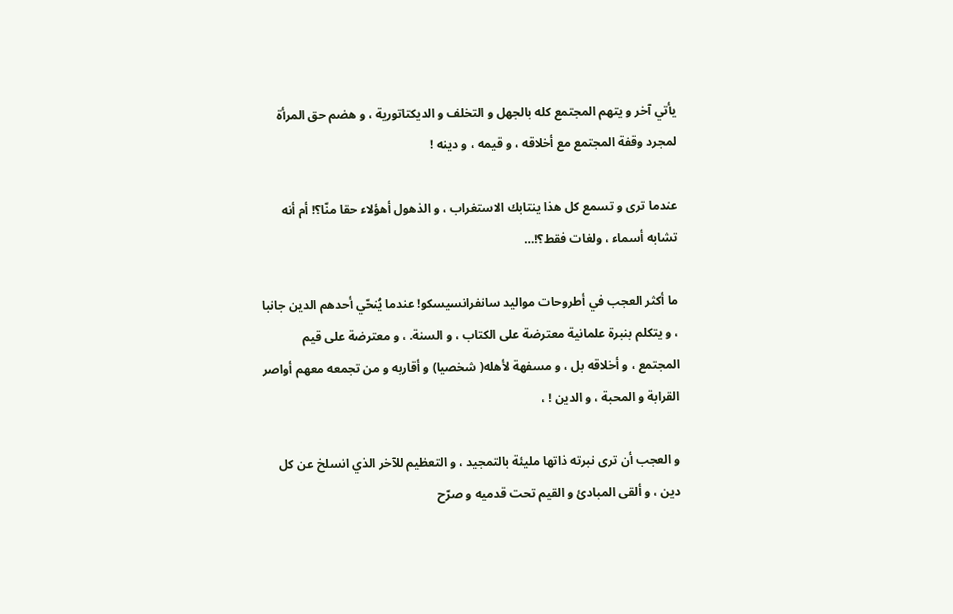يأتي آخر و يتهم المجتمع كله بالجهل و التخلف و الديكتاتورية ، و هضم حق المرأة لمجرد وقفة المجتمع مع أخلاقه ، و قيمه ، و دينه !

عندما ترى و تسمع كل هذا ينتابك الاستغراب ، و الذهول أهؤلاء حقا منّا؟! أم أنه تشابه أسماء ، ولغات فقط؟!…

ما أكثر العجب في أطروحات مواليد سانفرانسيسكو! عندما يُنحّي أحدهم الدين جانبا ، و يتكلم بنبرة علمانية معترضة على الكتاب ، و السنة. ، و معترضة على قيم المجتمع ، و أخلاقه بل ، و مسفهة لأهله( شخصيا) و أقاربه و من تجمعه معهم أواصر القرابة و المحبة ، و الدين ! ،

و العجب أن ترى نبرته ذاتها مليئة بالتمجيد ، و التعظيم للآخر الذي انسلخ عن كل دين ، و ألقى المبادئ و القيم تحت قدميه و صرّح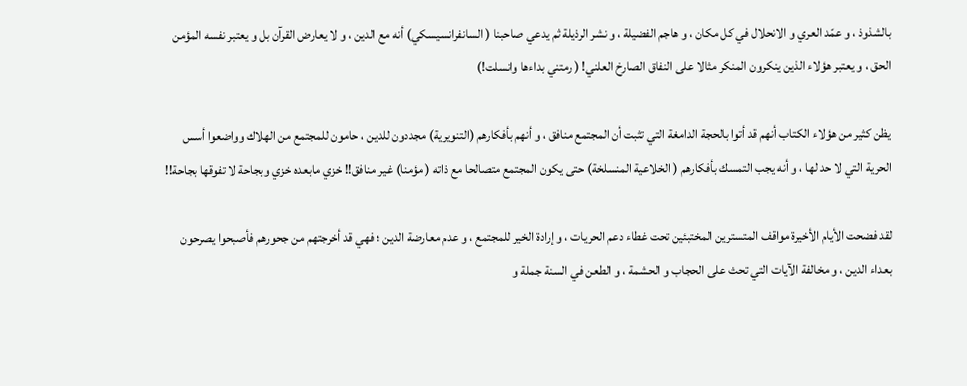بالشذوذ ، و عمّد العري و الانحلال في كل مكان ، و هاجم الفضيلة ، و نشر الرذيلة ثم يدعي صاحبنا ( السانفرانسيسكي) أنه مع الدين ، و لا يعارض القرآن بل و يعتبر نفسه المؤمن الحق ، و يعتبر هؤلاء الذين ينكرون المنكر مثالا على النفاق الصارخ العلني! ( رمتني بداءها وانسلت!)

يظن كثير من هؤلاء الكتاب أنهم قد أتوا بالحجة الدامغة التي تثبت أن المجتمع منافق ، و أنهم بأفكارهم (التنويرية) مجددون للدين ، حامون للمجتمع من الهلاك وواضعوا أسس الحرية التي لا حد لها ، و أنه يجب التمسك بأفكارهم ( الخلاعية المنسلخة) حتى يكون المجتمع متصالحا مع ذاته ( مؤمنا) غير منافق!! خزي مابعده خزي وبجاحة لا تفوقها بجاحة!!

لقد فضحت الأيام الأخيرة مواقف المتسترين المختبئين تحت غطاء دعم الحريات ، و إرادة الخير للمجتمع ، و عدم معارضة الدين ؛ فهي قد أخرجتهم من جحورهم فأصبحوا يصرحون بعداء الدين ، و مخالفة الآيات التي تحث على الحجاب و الحشمة ، و الطعن في السنة جملة و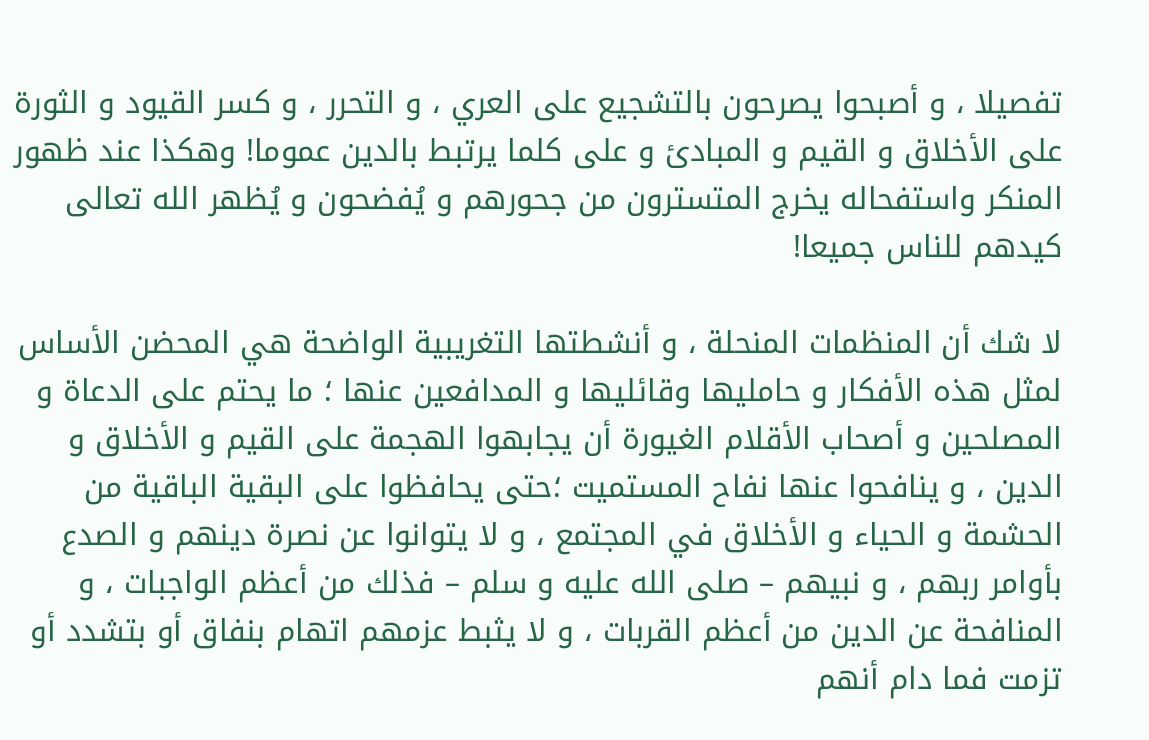تفصيلا ، و أصبحوا يصرحون بالتشجيع على العري ، و التحرر ، و كسر القيود و الثورة على الأخلاق و القيم و المبادئ و على كلما يرتبط بالدين عموما! وهكذا عند ظهور المنكر واستفحاله يخرج المتسترون من جحورهم و يُفضحون و يُظهر الله تعالى كيدهم للناس جميعا!

لا شك أن المنظمات المنحلة ، و أنشطتها التغريبية الواضحة هي المحضن الأساس لمثل هذه الأفكار و حامليها وقائليها و المدافعين عنها ؛ ما يحتم على الدعاة و المصلحين و أصحاب الأقلام الغيورة أن يجابهوا الهجمة على القيم و الأخلاق و الدين ، و ينافحوا عنها نفاح المستميت ؛حتى يحافظوا على البقية الباقية من الحشمة و الحياء و الأخلاق في المجتمع ، و لا يتوانوا عن نصرة دينهم و الصدع بأوامر ربهم ، و نبيهم – صلى الله عليه و سلم – فذلك من أعظم الواجبات ، و المنافحة عن الدين من أعظم القربات ، و لا يثبط عزمهم اتهام بنفاق أو بتشدد أو تزمت فما دام أنهم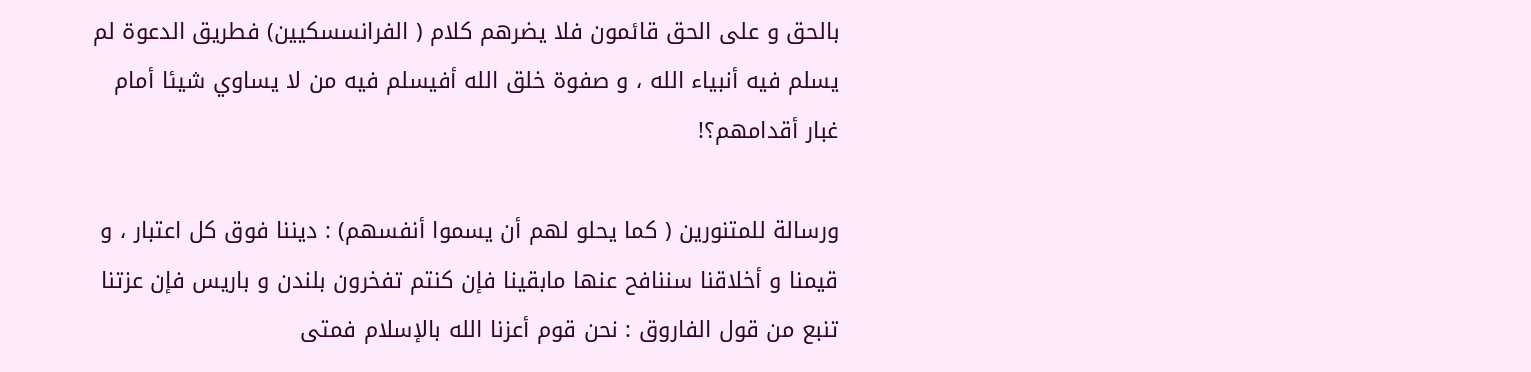بالحق و على الحق قائمون فلا يضرهم كلام ( الفرانسسكيين) فطريق الدعوة لم يسلم فيه أنبياء الله ، و صفوة خلق الله أفيسلم فيه من لا يساوي شيئا أمام غبار أقدامهم؟!

ورسالة للمتنورين ( كما يحلو لهم أن يسموا أنفسهم) : ديننا فوق كل اعتبار ، و قيمنا و أخلاقنا سننافح عنها مابقينا فإن كنتم تفخرون بلندن و باريس فإن عزتنا تنبع من قول الفاروق : نحن قوم أعزنا الله بالإسلام فمتى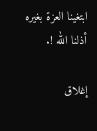ابتغينا العزة بغيره أذلنا الله !.

إغلاق